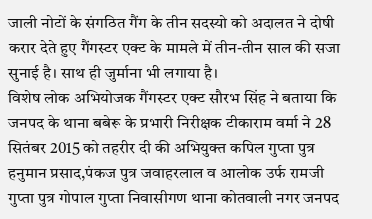जाली नोटों के संगठित गैंग के तीन सदस्यो को अदालत ने दोषी करार देते हुए गैंगस्टर एक्ट के मामले में तीन-तीन साल की सजा सुनाई है। साथ ही जुर्माना भी लगाया है।
विशेष लोक अभियोजक गैंगस्टर एक्ट सौरभ सिंह ने बताया कि जनपद के थाना बबेरू के प्रभारी निरीक्षक टीकाराम वर्मा ने 28 सितंबर 2015 को तहरीर दी की अभियुक्त कपिल गुप्ता पुत्र हनुमान प्रसाद,पंकज पुत्र जवाहरलाल व आलोक उर्फ रामजी गुप्ता पुत्र गोपाल गुप्ता निवासीगण थाना कोतवाली नगर जनपद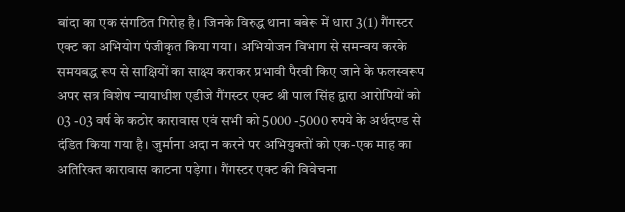बांदा का एक संगठित गिरोह है। जिनके विरुद्ध थाना बबेरू में धारा 3(1) गैंगस्टर एक्ट का अभियोग पंजीकृत किया गया। अभियोजन विभाग से समन्वय करके समयबद्ध रूप से साक्षियों का साक्ष्य कराकर प्रभावी पैरवी किए जाने के फलस्वरूप अपर सत्र विशेष न्यायाधीश एडीजे गैंगस्टर एक्ट श्री पाल सिंह द्वारा आरोपियों को 03 -03 वर्ष के कठोर कारावास एवं सभी को 5000 -5000 रुपये के अर्थदण्ड से दंडित किया गया है। जुर्माना अदा न करने पर अभियुक्तों को एक-एक माह का अतिरिक्त कारावास काटना पड़ेगा। गैंगस्टर एक्ट की विवेचना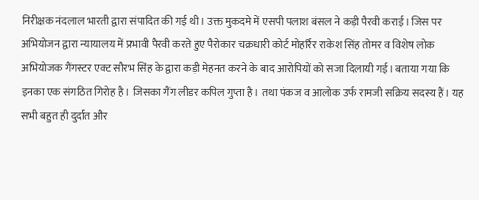निरीक्षक नंदलाल भारती द्वारा संपादित की गई थी। उक्त मुकदमे में एसपी पलाश बंसल ने कड़ी पैरवी कराई। जिस पर अभियोजन द्वारा न्यायालय में प्रभावी पैरवी करते हुए पैरोकार चक्रधारी कोर्ट मोहर्रिर राकेश सिंह तोमर व विशेष लोक अभियोजक गैंगस्टर एक्ट सौरभ सिंह के द्वारा कड़ी मेहनत करने के बाद आरोपियों को सजा दिलायी गई। बताया गया कि इनका एक संगठित गिरोह है। जिसका गैंग लीडर कपिल गुप्ता है। तथा पंकज व आलोक उर्फ रामजी सक्रिय सदस्य हैं। यह सभी बहुत ही दुर्दांत और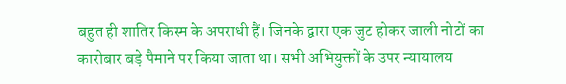बहुत ही शातिर किस्म के अपराधी हैं। जिनके द्वारा एक जुट होकर जाली नोटों का कारोबार बड़े पैमाने पर किया जाता था। सभी अभियुक्तों के उपर न्यायालय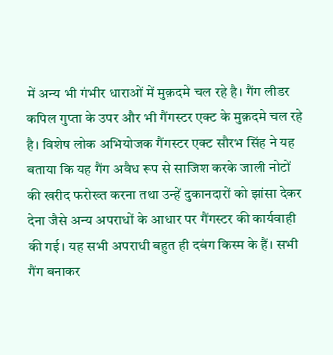में अन्य भी गंभीर धाराओं में मुक़दमे चल रहे है। गैंग लीडर कपिल गुप्ता के उपर और भी गैंगस्टर एक्ट के मुक़दमे चल रहे है। विशेष लोक अभियोजक गैंगस्टर एक्ट सौरभ सिंह ने यह बताया कि यह गैंग अवैध रूप से साजिश करके जाली नोटों की खरीद फरोख्त करना तथा उन्हें दुकानदारों को झांसा देकर देना जैसे अन्य अपराधों के आधार पर गैंगस्टर की कार्यवाही की गई। यह सभी अपराधी बहुत ही दबंग किस्म के हैं। सभी गैंग बनाकर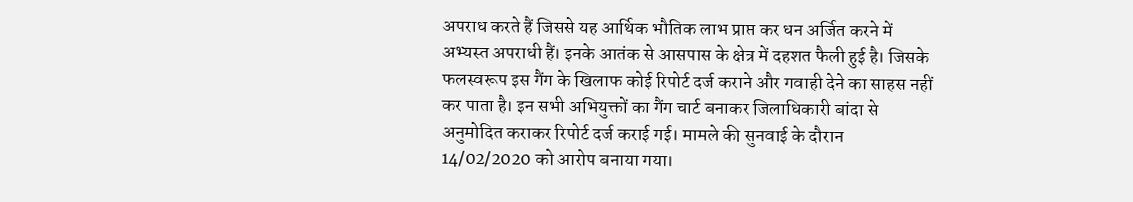अपराध करते हैं जिससे यह आर्थिक भौतिक लाभ प्राप्त कर धन अर्जित करने में अभ्यस्त अपराधी हैं। इनके आतंक से आसपास के क्षेत्र में दहशत फैली हुई है। जिसके फलस्वरूप इस गैंग के खिलाफ कोई रिपोर्ट दर्ज कराने और गवाही देने का साहस नहीं कर पाता है। इन सभी अभियुक्तों का गैंग चार्ट बनाकर जिलाधिकारी बांदा से अनुमोदित कराकर रिपोर्ट दर्ज कराई गई। मामले की सुनवाई के दौरान 14/02/2020 को आरोप बनाया गया।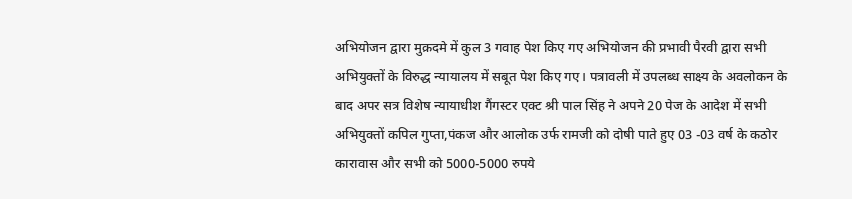अभियोजन द्वारा मुक़दमे में कुल 3 गवाह पेश किए गए अभियोजन की प्रभावी पैरवी द्वारा सभी अभियुक्तों के विरुद्ध न्यायालय में सबूत पेश किए गए। पत्रावली में उपलब्ध साक्ष्य के अवलोकन के बाद अपर सत्र विशेष न्यायाधीश गैंगस्टर एक्ट श्री पाल सिंह ने अपने 20 पेज के आदेश में सभी अभियुक्तों कपिल गुप्ता,पंकज और आलोक उर्फ रामजी को दोषी पाते हुए 03 -03 वर्ष के कठोर कारावास और सभी को 5000-5000 रुपये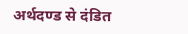अर्थदण्ड से दंडित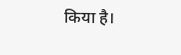किया है।